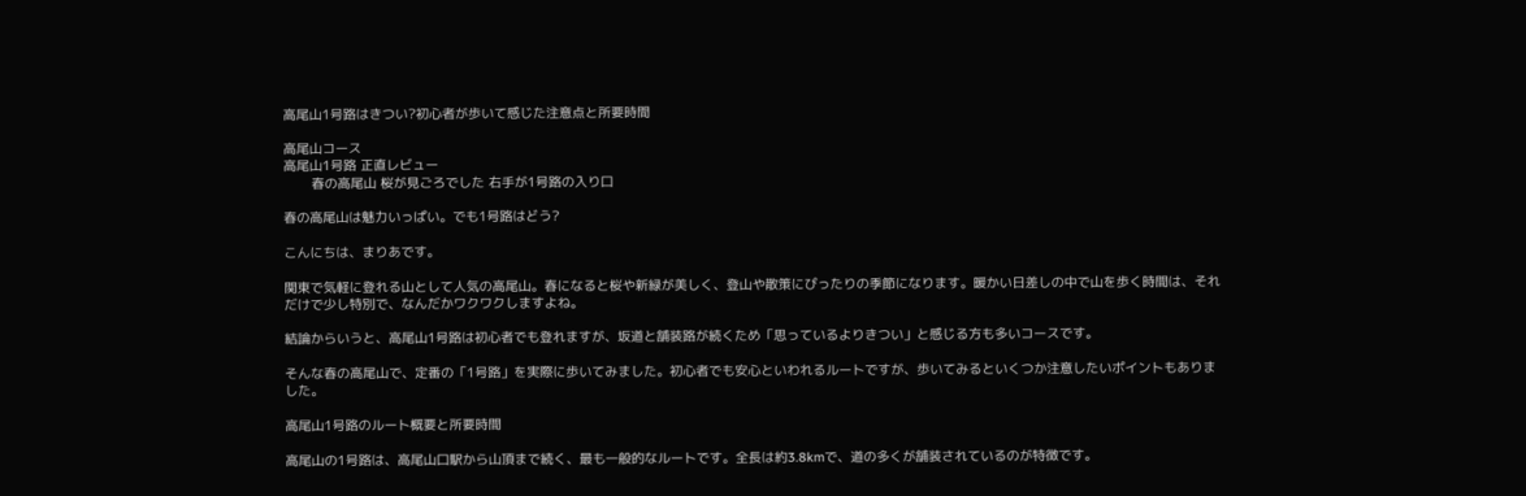高尾山1号路はきつい?初心者が歩いて感じた注意点と所要時間

高尾山コース
高尾山1号路 正直レビュー
       春の高尾山 桜が見ごろでした 右手が1号路の入り口

春の高尾山は魅力いっぱい。でも1号路はどう?

こんにちは、まりあです。

関東で気軽に登れる山として人気の高尾山。春になると桜や新緑が美しく、登山や散策にぴったりの季節になります。暖かい日差しの中で山を歩く時間は、それだけで少し特別で、なんだかワクワクしますよね。

結論からいうと、高尾山1号路は初心者でも登れますが、坂道と舗装路が続くため「思っているよりきつい」と感じる方も多いコースです。

そんな春の高尾山で、定番の「1号路」を実際に歩いてみました。初心者でも安心といわれるルートですが、歩いてみるといくつか注意したいポイントもありました。

高尾山1号路のルート概要と所要時間

高尾山の1号路は、高尾山口駅から山頂まで続く、最も一般的なルートです。全長は約3.8kmで、道の多くが舗装されているのが特徴です。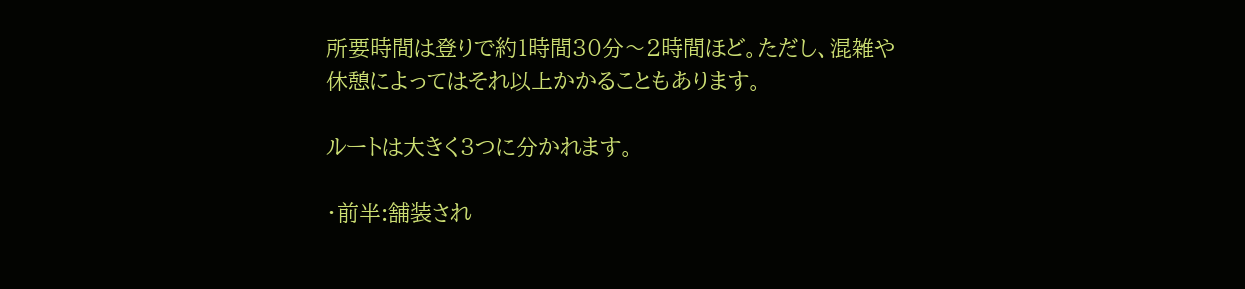所要時間は登りで約1時間30分〜2時間ほど。ただし、混雑や休憩によってはそれ以上かかることもあります。

ルートは大きく3つに分かれます。

・前半:舗装され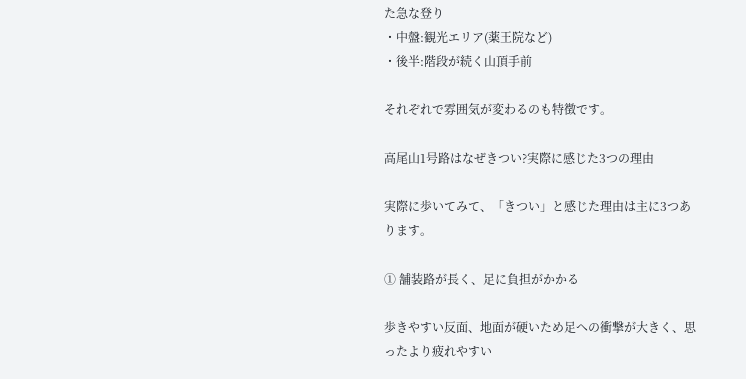た急な登り
・中盤:観光エリア(薬王院など)
・後半:階段が続く山頂手前

それぞれで雰囲気が変わるのも特徴です。

高尾山1号路はなぜきつい?実際に感じた3つの理由

実際に歩いてみて、「きつい」と感じた理由は主に3つあります。

① 舗装路が長く、足に負担がかかる

歩きやすい反面、地面が硬いため足への衝撃が大きく、思ったより疲れやすい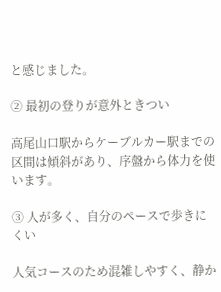と感じました。

② 最初の登りが意外ときつい

高尾山口駅からケーブルカー駅までの区間は傾斜があり、序盤から体力を使います。

③ 人が多く、自分のペースで歩きにくい

人気コースのため混雑しやすく、静か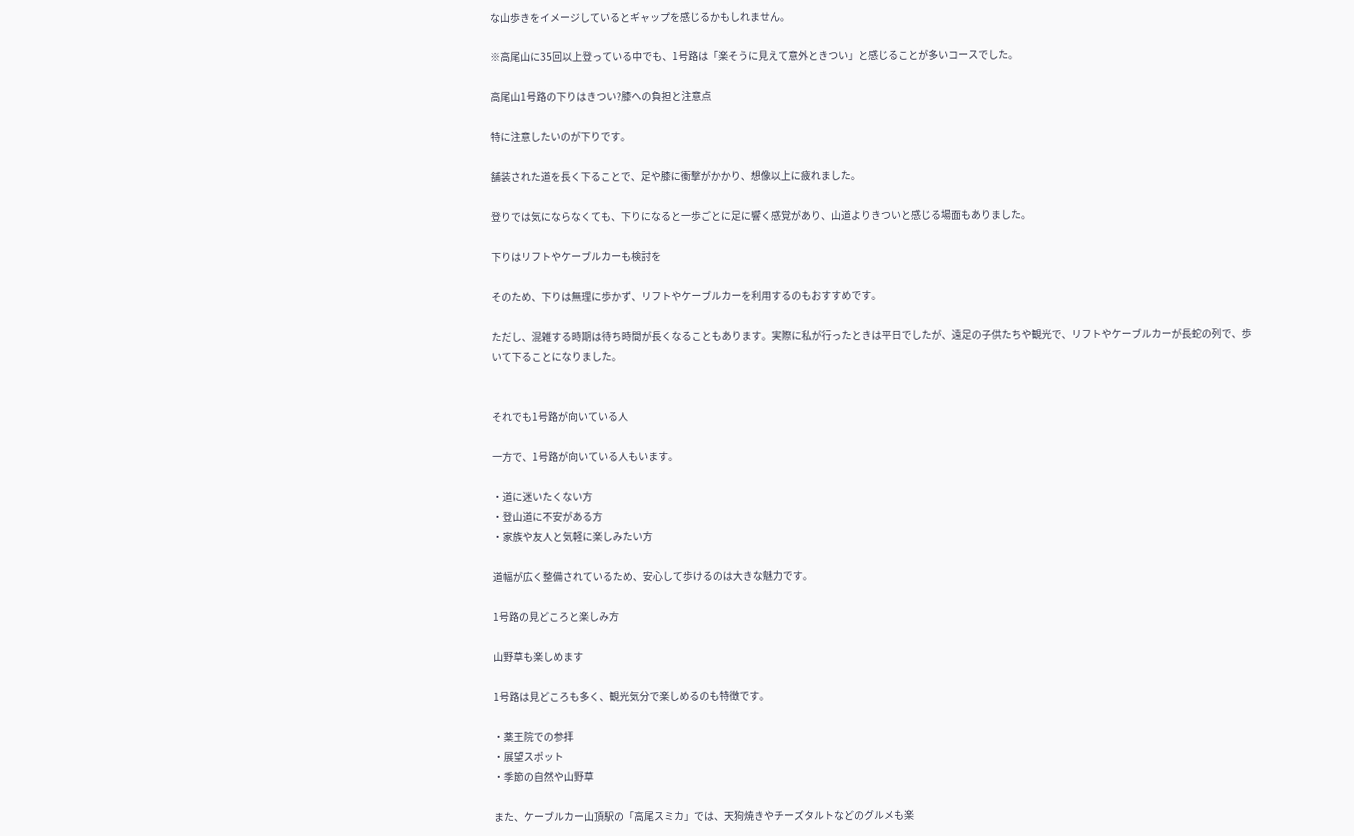な山歩きをイメージしているとギャップを感じるかもしれません。

※高尾山に35回以上登っている中でも、1号路は「楽そうに見えて意外ときつい」と感じることが多いコースでした。

高尾山1号路の下りはきつい?膝への負担と注意点

特に注意したいのが下りです。

舗装された道を長く下ることで、足や膝に衝撃がかかり、想像以上に疲れました。

登りでは気にならなくても、下りになると一歩ごとに足に響く感覚があり、山道よりきついと感じる場面もありました。

下りはリフトやケーブルカーも検討を

そのため、下りは無理に歩かず、リフトやケーブルカーを利用するのもおすすめです。

ただし、混雑する時期は待ち時間が長くなることもあります。実際に私が行ったときは平日でしたが、遠足の子供たちや観光で、リフトやケーブルカーが長蛇の列で、歩いて下ることになりました。


それでも1号路が向いている人

一方で、1号路が向いている人もいます。

・道に迷いたくない方
・登山道に不安がある方
・家族や友人と気軽に楽しみたい方

道幅が広く整備されているため、安心して歩けるのは大きな魅力です。

1号路の見どころと楽しみ方

山野草も楽しめます

1号路は見どころも多く、観光気分で楽しめるのも特徴です。

・薬王院での参拝
・展望スポット
・季節の自然や山野草

また、ケーブルカー山頂駅の「高尾スミカ」では、天狗焼きやチーズタルトなどのグルメも楽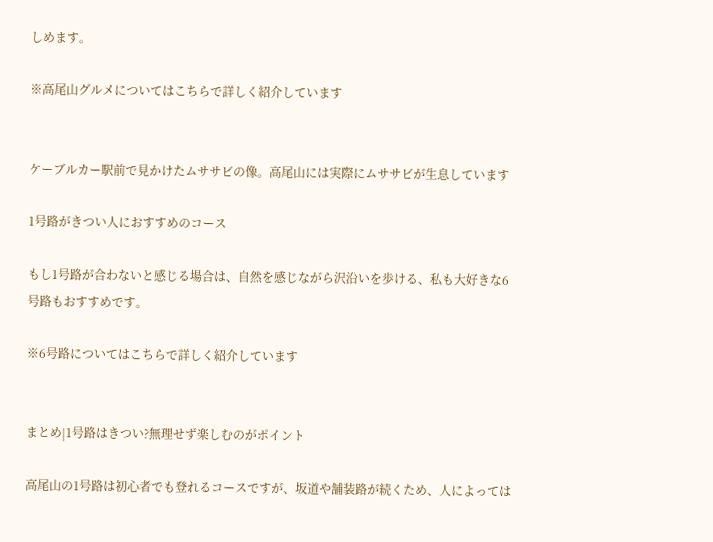しめます。

※高尾山グルメについてはこちらで詳しく紹介しています


ケーブルカー駅前で見かけたムササビの像。高尾山には実際にムササビが生息しています

1号路がきつい人におすすめのコース

もし1号路が合わないと感じる場合は、自然を感じながら沢沿いを歩ける、私も大好きな6号路もおすすめです。

※6号路についてはこちらで詳しく紹介しています


まとめ|1号路はきつい?無理せず楽しむのがポイント

高尾山の1号路は初心者でも登れるコースですが、坂道や舗装路が続くため、人によっては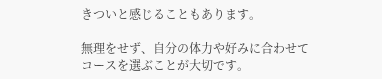きついと感じることもあります。

無理をせず、自分の体力や好みに合わせてコースを選ぶことが大切です。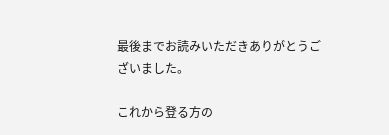最後までお読みいただきありがとうございました。

これから登る方の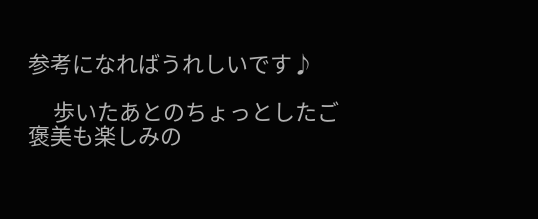参考になればうれしいです♪

     歩いたあとのちょっとしたご褒美も楽しみの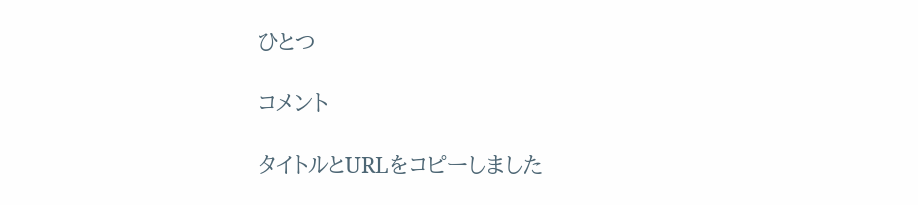ひとつ

コメント

タイトルとURLをコピーしました